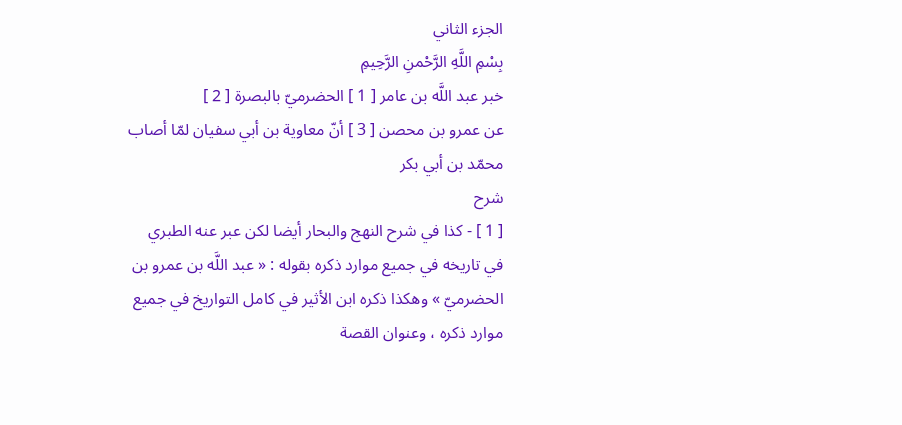الجزء الثاني
بِسْمِ اللَّهِ الرَّحْمنِ الرَّحِيمِ
خبر عبد اللَّه بن عامر [ 1 ] الحضرميّ بالبصرة [ 2 ]
عن عمرو بن محصن [ 3 ] أنّ معاوية بن أبي سفيان لمّا أصاب محمّد بن أبي بكر
شرح
[ 1 ] - كذا في شرح النهج والبحار أيضا لكن عبر عنه الطبري في تاريخه في جميع موارد ذكره بقوله : « عبد اللَّه بن عمرو بن الحضرميّ » وهكذا ذكره ابن الأثير في كامل التواريخ في جميع موارد ذكره ، وعنوان القصة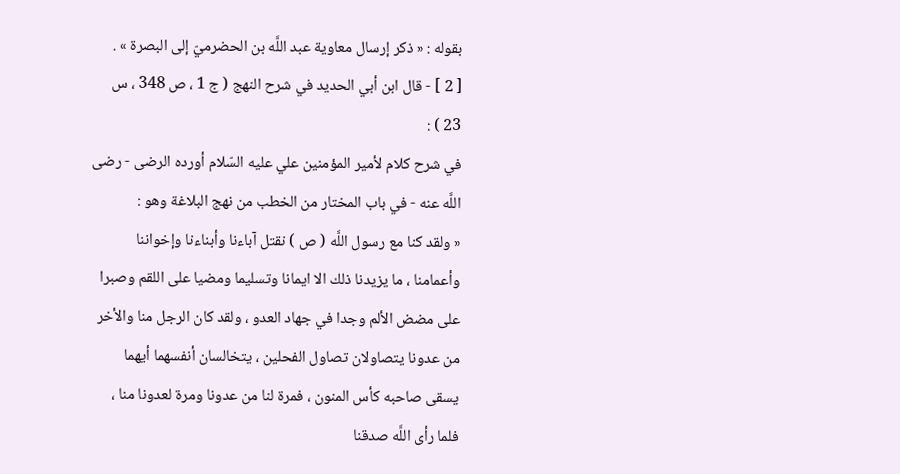بقوله : « ذكر إرسال معاوية عبد اللَّه بن الحضرميّ إلى البصرة » .
[ 2 ] - قال ابن أبي الحديد في شرح النهج ( ج 1 ، ص 348 ، س 23 ) :
في شرح كلام لأمير المؤمنين علي عليه السّلام أورده الرضى - رضى اللَّه عنه - في باب المختار من الخطب من نهج البلاغة وهو :
« ولقد كنا مع رسول اللَّه ( ص ) نقتل آباءنا وأبناءنا وإخواننا وأعمامنا ، ما يزيدنا ذلك الا ايمانا وتسليما ومضيا على اللقم وصبرا على مضض الألم وجدا في جهاد العدو ، ولقد كان الرجل منا والأخر من عدونا يتصاولان تصاول الفحلين ، يتخالسان أنفسهما أيهما يسقى صاحبه كأس المنون ، فمرة لنا من عدونا ومرة لعدونا منا ، فلما رأى اللَّه صدقنا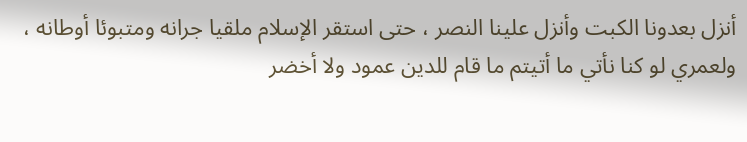أنزل بعدونا الكبت وأنزل علينا النصر ، حتى استقر الإسلام ملقيا جرانه ومتبوئا أوطانه ، ولعمري لو كنا نأتي ما أتيتم ما قام للدين عمود ولا أخضر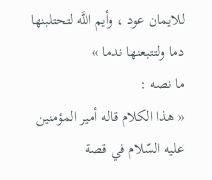للايمان عود ، وأيم اللَّه لتحتلبنها دما ولتتبعنها ندما »
ما نصه :
« هذا الكلام قاله أمير المؤمنين عليه السّلام في قصة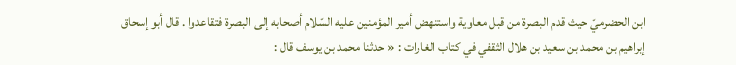ابن الحضرميّ حيث قدم البصرة من قبل معاوية واستنهض أمير المؤمنين عليه السّلام أصحابه إلى البصرة فتقاعدوا . قال أبو إسحاق إبراهيم بن محمد بن سعيد بن هلال الثقفي في كتاب الغارات : « حدثنا محمد بن يوسف قال :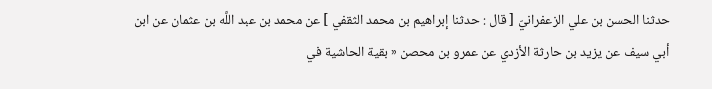حدثنا الحسن بن علي الزعفرانيّ [ قال : حدثنا إبراهيم بن محمد الثقفي ] عن محمد بن عبد اللَّه بن عثمان عن ابن أبي سيف عن يزيد بن حارثة الأزدي عن عمرو بن محصن « بقية الحاشية في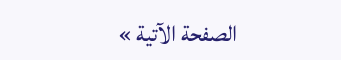الصفحة الآتية »